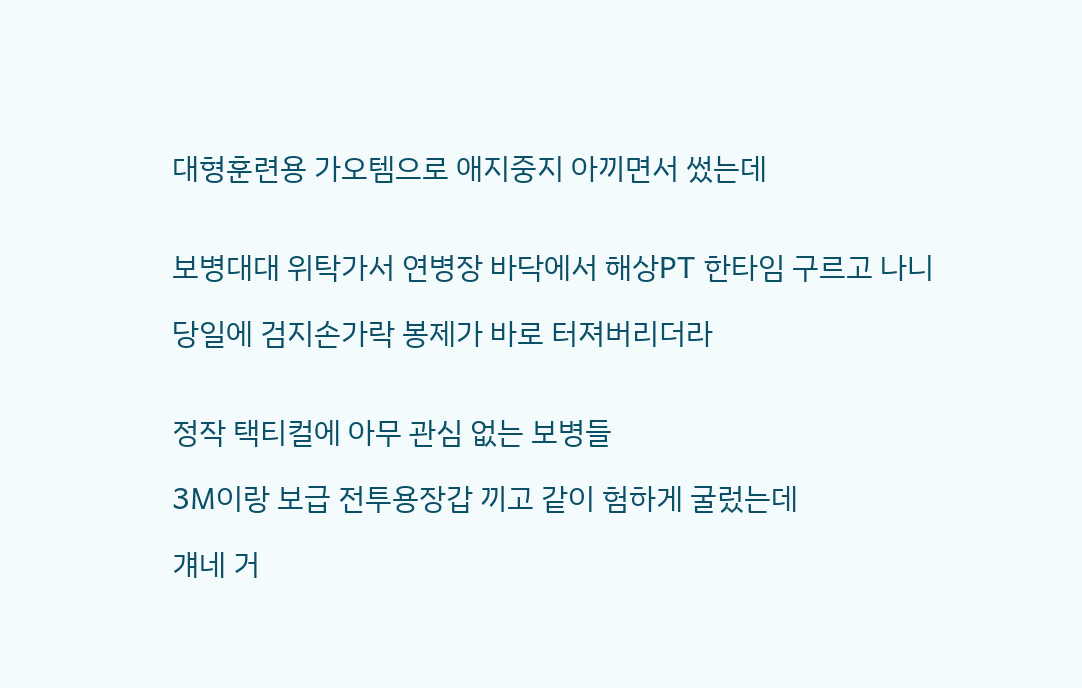대형훈련용 가오템으로 애지중지 아끼면서 썼는데


보병대대 위탁가서 연병장 바닥에서 해상PT 한타임 구르고 나니

당일에 검지손가락 봉제가 바로 터져버리더라


정작 택티컬에 아무 관심 없는 보병들

3M이랑 보급 전투용장갑 끼고 같이 험하게 굴렀는데

걔네 거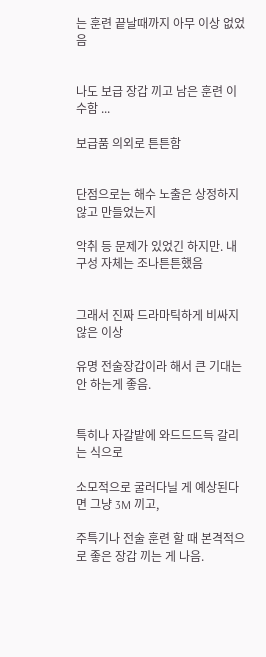는 훈련 끝날때까지 아무 이상 없었음


나도 보급 장갑 끼고 남은 훈련 이수함 ...

보급품 의외로 튼튼함


단점으로는 해수 노출은 상정하지 않고 만들었는지

악취 등 문제가 있었긴 하지만. 내구성 자체는 조나튼튼했음


그래서 진짜 드라마틱하게 비싸지 않은 이상

유명 전술장갑이라 해서 큰 기대는 안 하는게 좋음.


특히나 자갈밭에 와드드드득 갈리는 식으로

소모적으로 굴러다닐 게 예상된다면 그냥 3M 끼고,

주특기나 전술 훈련 할 때 본격적으로 좋은 장갑 끼는 게 나음.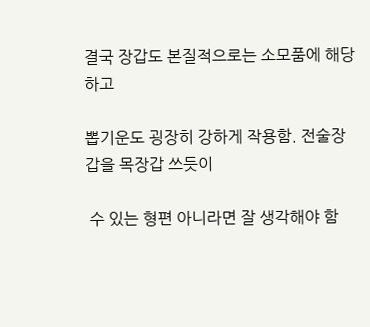결국 장갑도 본질적으로는 소모품에 해당하고

뽑기운도 굉장히 강하게 작용함. 전술장갑을 목장갑 쓰듯이

 수 있는 형편 아니라면 잘 생각해야 함